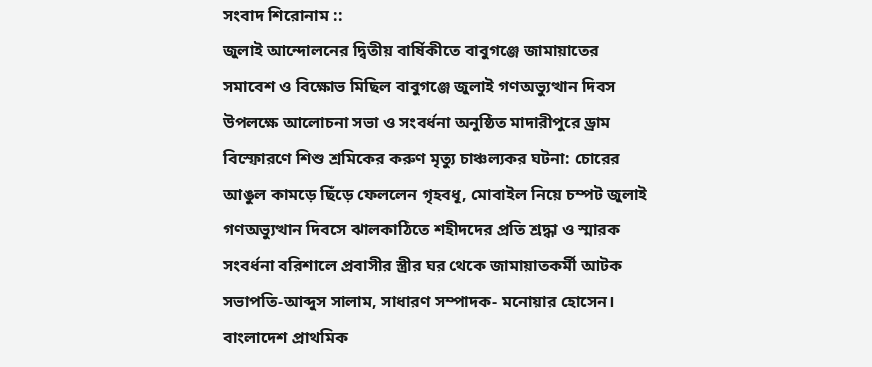সংবাদ শিরোনাম ::
জুলাই আন্দোলনের দ্বিতীয় বার্ষিকীতে বাবুগঞ্জে জামায়াতের সমাবেশ ও বিক্ষোভ মিছিল বাবুগঞ্জে জুলাই গণঅভ্যুত্থান দিবস উপলক্ষে আলোচনা সভা ও সংবর্ধনা অনুষ্ঠিত মাদারীপুরে ড্রাম বিস্ফোরণে শিশু শ্রমিকের করুণ মৃত্যু চাঞ্চল্যকর ঘটনা: চোরের আঙুল কামড়ে ছিঁড়ে ফেললেন গৃহবধূ, মোবাইল নিয়ে চম্পট জুলাই গণঅভ্যুত্থান দিবসে ঝালকাঠিতে শহীদদের প্রতি শ্রদ্ধা ও স্মারক সংবর্ধনা বরিশালে প্রবাসীর স্ত্রীর ঘর থেকে জামায়াতকর্মী আটক সভাপতি-আব্দুস সালাম, সাধারণ সম্পাদক- মনোয়ার হোসেন। বাংলাদেশ প্রাথমিক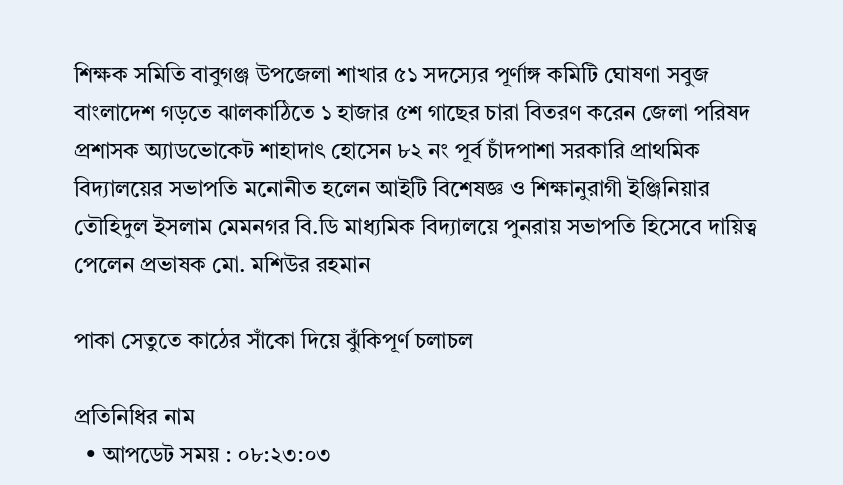শিক্ষক সমিতি বাবুগঞ্জ উপজেলা শাখার ৫১ সদস্যের পূর্ণাঙ্গ কমিটি ঘোষণা সবুজ বাংলাদেশ গড়তে ঝালকাঠিতে ১ হাজার ৫শ গাছের চারা বিতরণ করেন জেলা পরিষদ প্রশাসক অ্যাডভোকেট শাহাদাৎ হোসেন ৮২ নং পূর্ব চাঁদপাশা সরকারি প্রাথমিক বিদ্যালয়ের সভাপতি মনোনীত হলেন আইটি বিশেষজ্ঞ ও শিক্ষানুরাগী ইঞ্জিনিয়ার তৌহিদুল ইসলাম মেমনগর বি.ডি মাধ্যমিক বিদ্যালয়ে পুনরায় সভাপতি হিসেবে দায়িত্ব পেলেন প্রভাষক মো. মশিউর রহমান

পাকা সেতুতে কাঠের সাঁকো দিয়ে ঝুঁকিপূর্ণ চলাচল

প্রতিনিধির নাম
  • আপডেট সময় : ০৮:২৩:০৩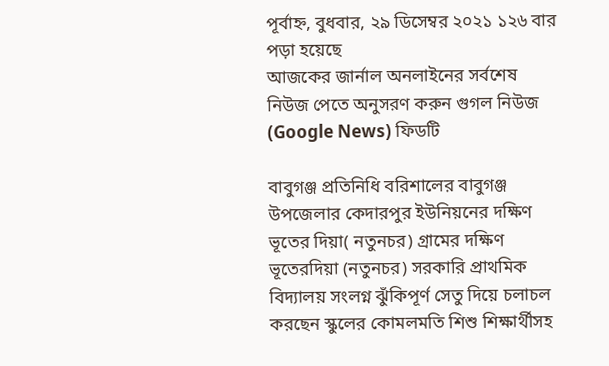পূর্বাহ্ন, বুধবার, ২৯ ডিসেম্বর ২০২১ ১২৬ বার পড়া হয়েছে
আজকের জার্নাল অনলাইনের সর্বশেষ নিউজ পেতে অনুসরণ করুন গুগল নিউজ (Google News) ফিডটি

বাবুগঞ্জ প্রতিনিধি বরিশালের বাবুগঞ্জ উপজেলার কেদারপুর ইউনিয়নের দক্ষিণ ভূতের দিয়া( নতুনচর) গ্রামের দক্ষিণ ভূতেরদিয়া (নতুনচর) সরকারি প্রাথমিক বিদ্যালয় সংলগ্ন ঝুঁকিপূর্ণ সেতু দিয়ে চলাচল করছেন স্কুলের কোমলমতি শিশু শিক্ষার্থীসহ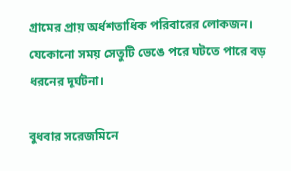গ্রামের প্রায় অর্ধশতাধিক পরিবারের লোকজন। যেকোনো সময় সেতুটি ভেঙে পরে ঘটতে পারে বড় ধরনের দূর্ঘটনা।

বুধবার সরেজমিনে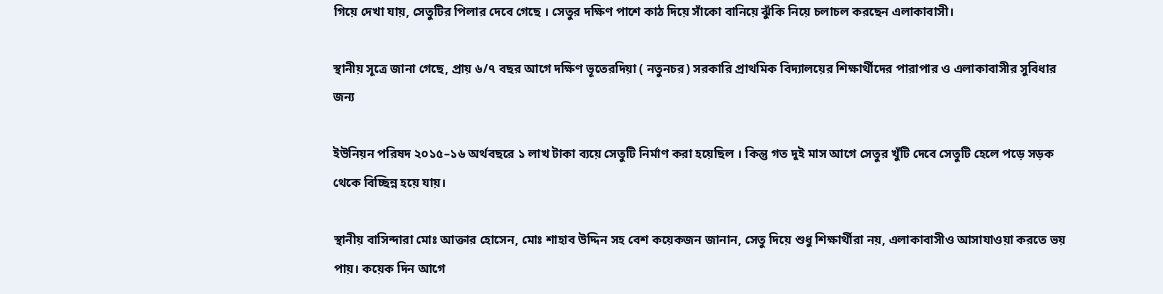গিয়ে দেখা যায়, সেতুটির পিলার দেবে গেছে । সেতুর দক্ষিণ পাশে কাঠ দিয়ে সাঁকো বানিয়ে ঝুঁকি নিয়ে চলাচল করছেন এলাকাবাসী।

স্থানীয় সূত্রে জানা গেছে, প্রায় ৬/৭ বছর আগে দক্ষিণ ভূতেরদিয়া ( নতুনচর) সরকারি প্রাথমিক বিদ্যালয়ের শিক্ষার্থীদের পারাপার ও এলাকাবাসীর সুবিধার জন্য

ইউনিয়ন পরিষদ ২০১৫–১৬ অর্থবছরে ১ লাখ টাকা ব্যয়ে সেতুটি নির্মাণ করা হয়েছিল । কিন্তু গত দুই মাস আগে সেতুর খুঁটি দেবে সেতুটি হেলে পড়ে সড়ক থেকে বিচ্ছিন্ন হয়ে যায়।

স্থানীয় বাসিন্দারা মোঃ আক্তার হোসেন, মোঃ শাহাব উদ্দিন সহ বেশ কয়েকজন জানান, সেতু দিয়ে শুধু শিক্ষার্থীরা নয়, এলাকাবাসীও আসাযাওয়া করতে ভয় পায়। কয়েক দিন আগে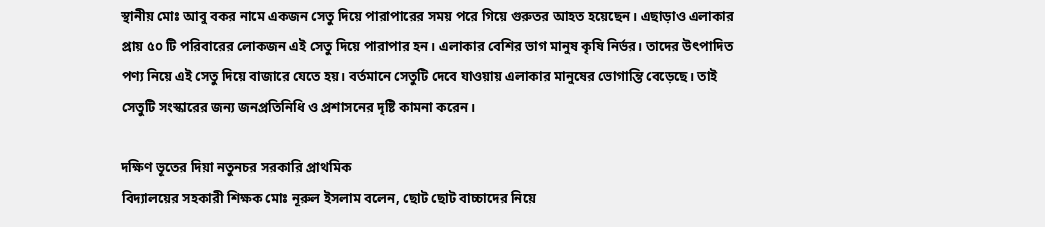স্থানীয় মোঃ আবু বকর নামে একজন সেতু দিয়ে পারাপারের সময় পরে গিয়ে গুরুতর আহত হয়েছেন। এছাড়াও এলাকার প্রায় ৫০ টি পরিবারের লোকজন এই সেতু দিয়ে পারাপার হন। এলাকার বেশির ভাগ মানুষ কৃষি নির্ভর। তাদের উৎপাদিত পণ্য নিয়ে এই সেতু দিয়ে বাজারে যেতে হয়। বর্তমানে সেতুটি দেবে যাওয়ায় এলাকার মানুষের ভোগান্তি বেড়েছে। তাই সেতুটি সংস্কারের জন্য জনপ্রতিনিধি ও প্রশাসনের দৃষ্টি কামনা করেন।

দক্ষিণ ভূতের দিয়া নতুনচর সরকারি প্রাথমিক
বিদ্যালয়ের সহকারী শিক্ষক মোঃ নূরুল ইসলাম বলেন, ছোট ছোট বাচ্চাদের নিয়ে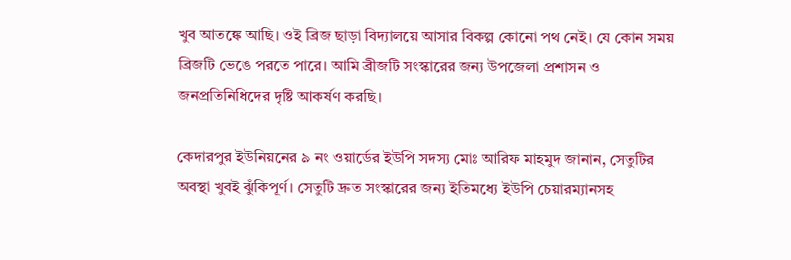খুব আতঙ্কে আছি। ওই ব্রিজ ছাড়া বিদ্যালয়ে আসার বিকল্প কোনো পথ নেই। যে কোন সময় ব্রিজটি ভেঙে পরতে পারে। আমি ব্রীজটি সংস্কারের জন্য উপজেলা প্রশাসন ও জনপ্রতিনিধিদের দৃষ্টি আকর্ষণ করছি।

কেদারপুর ইউনিয়নের ৯ নং ওয়ার্ডের ইউপি সদস্য মোঃ আরিফ মাহমুদ জানান, সেতুটির অবস্থা খুবই ঝুঁকিপূর্ণ। সেতুটি দ্রুত সংস্কারের জন্য ইতিমধ্যে ইউপি চেয়ারম্যানসহ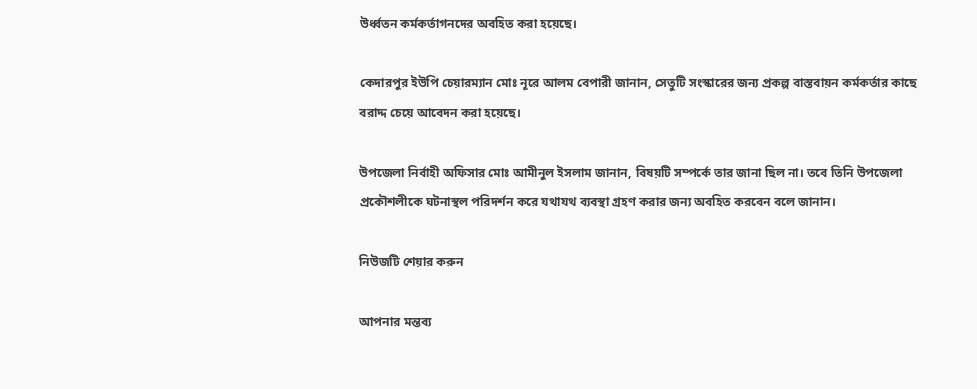উর্ধ্বতন কর্মকর্তাগনদের অবহিত করা হয়েছে।

কেদারপুর ইউপি চেয়ারম্যান মোঃ নূরে আলম বেপারী জানান, সেতুটি সংস্কারের জন্য প্রকল্প বাস্তবায়ন কর্মকর্তার কাছে বরাদ্দ চেয়ে আবেদন করা হয়েছে।

উপজেলা নির্বাহী অফিসার মোঃ আমীনুল ইসলাম জানান, বিষয়টি সম্পর্কে তার জানা ছিল না। তবে তিনি উপজেলা প্রকৌশলীকে ঘটনাস্থল পরিদর্শন করে যথাযথ ব্যবস্থা গ্রহণ করার জন্য অবহিত করবেন বলে জানান।

নিউজটি শেয়ার করুন

আপনার মন্তব্য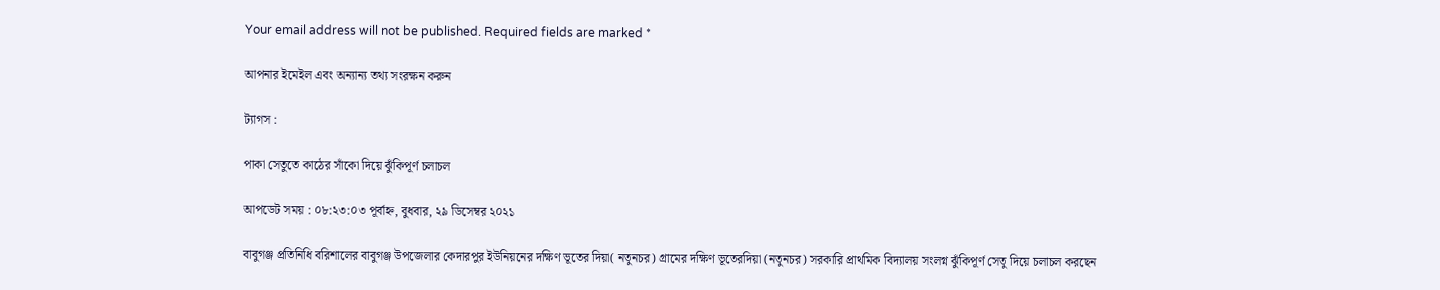Your email address will not be published. Required fields are marked *

আপনার ইমেইল এবং অন্যান্য তথ্য সংরক্ষন করুন

ট্যাগস :

পাকা সেতুতে কাঠের সাঁকো দিয়ে ঝুঁকিপূর্ণ চলাচল

আপডেট সময় : ০৮:২৩:০৩ পূর্বাহ্ন, বুধবার, ২৯ ডিসেম্বর ২০২১

বাবুগঞ্জ প্রতিনিধি বরিশালের বাবুগঞ্জ উপজেলার কেদারপুর ইউনিয়নের দক্ষিণ ভূতের দিয়া( নতুনচর) গ্রামের দক্ষিণ ভূতেরদিয়া (নতুনচর) সরকারি প্রাথমিক বিদ্যালয় সংলগ্ন ঝুঁকিপূর্ণ সেতু দিয়ে চলাচল করছেন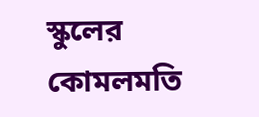স্কুলের কোমলমতি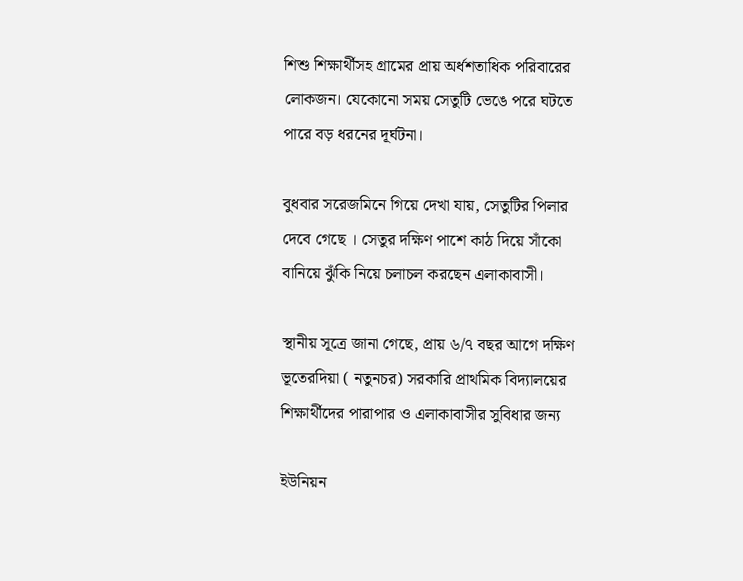শিশু শিক্ষার্থীসহ গ্রামের প্রায় অর্ধশতাধিক পরিবারের লোকজন। যেকোনো সময় সেতুটি ভেঙে পরে ঘটতে পারে বড় ধরনের দূর্ঘটনা।

বুধবার সরেজমিনে গিয়ে দেখা যায়, সেতুটির পিলার দেবে গেছে । সেতুর দক্ষিণ পাশে কাঠ দিয়ে সাঁকো বানিয়ে ঝুঁকি নিয়ে চলাচল করছেন এলাকাবাসী।

স্থানীয় সূত্রে জানা গেছে, প্রায় ৬/৭ বছর আগে দক্ষিণ ভূতেরদিয়া ( নতুনচর) সরকারি প্রাথমিক বিদ্যালয়ের শিক্ষার্থীদের পারাপার ও এলাকাবাসীর সুবিধার জন্য

ইউনিয়ন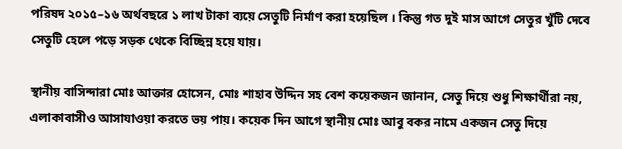পরিষদ ২০১৫–১৬ অর্থবছরে ১ লাখ টাকা ব্যয়ে সেতুটি নির্মাণ করা হয়েছিল । কিন্তু গত দুই মাস আগে সেতুর খুঁটি দেবে সেতুটি হেলে পড়ে সড়ক থেকে বিচ্ছিন্ন হয়ে যায়।

স্থানীয় বাসিন্দারা মোঃ আক্তার হোসেন, মোঃ শাহাব উদ্দিন সহ বেশ কয়েকজন জানান, সেতু দিয়ে শুধু শিক্ষার্থীরা নয়, এলাকাবাসীও আসাযাওয়া করতে ভয় পায়। কয়েক দিন আগে স্থানীয় মোঃ আবু বকর নামে একজন সেতু দিয়ে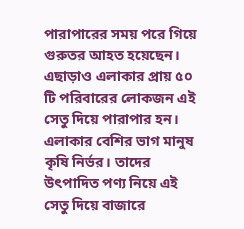পারাপারের সময় পরে গিয়ে গুরুতর আহত হয়েছেন। এছাড়াও এলাকার প্রায় ৫০ টি পরিবারের লোকজন এই সেতু দিয়ে পারাপার হন। এলাকার বেশির ভাগ মানুষ কৃষি নির্ভর। তাদের উৎপাদিত পণ্য নিয়ে এই সেতু দিয়ে বাজারে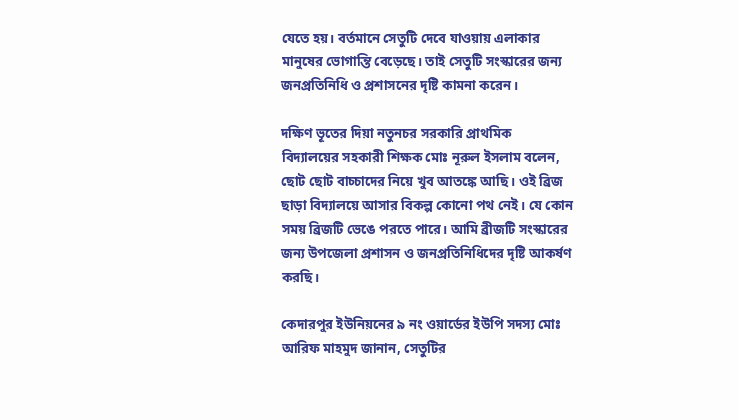যেতে হয়। বর্তমানে সেতুটি দেবে যাওয়ায় এলাকার মানুষের ভোগান্তি বেড়েছে। তাই সেতুটি সংস্কারের জন্য জনপ্রতিনিধি ও প্রশাসনের দৃষ্টি কামনা করেন।

দক্ষিণ ভূতের দিয়া নতুনচর সরকারি প্রাথমিক
বিদ্যালয়ের সহকারী শিক্ষক মোঃ নূরুল ইসলাম বলেন, ছোট ছোট বাচ্চাদের নিয়ে খুব আতঙ্কে আছি। ওই ব্রিজ ছাড়া বিদ্যালয়ে আসার বিকল্প কোনো পথ নেই। যে কোন সময় ব্রিজটি ভেঙে পরতে পারে। আমি ব্রীজটি সংস্কারের জন্য উপজেলা প্রশাসন ও জনপ্রতিনিধিদের দৃষ্টি আকর্ষণ করছি।

কেদারপুর ইউনিয়নের ৯ নং ওয়ার্ডের ইউপি সদস্য মোঃ আরিফ মাহমুদ জানান, সেতুটির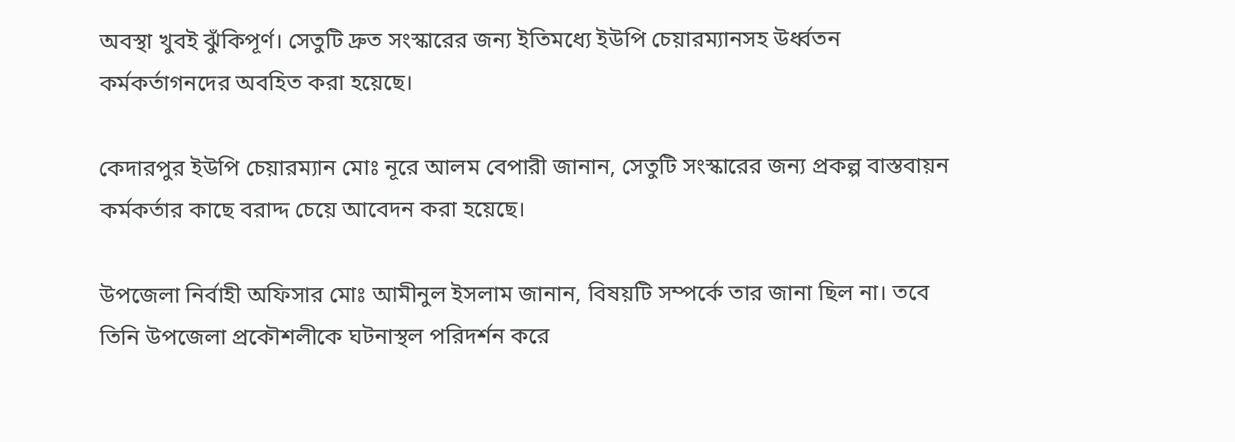অবস্থা খুবই ঝুঁকিপূর্ণ। সেতুটি দ্রুত সংস্কারের জন্য ইতিমধ্যে ইউপি চেয়ারম্যানসহ উর্ধ্বতন কর্মকর্তাগনদের অবহিত করা হয়েছে।

কেদারপুর ইউপি চেয়ারম্যান মোঃ নূরে আলম বেপারী জানান, সেতুটি সংস্কারের জন্য প্রকল্প বাস্তবায়ন কর্মকর্তার কাছে বরাদ্দ চেয়ে আবেদন করা হয়েছে।

উপজেলা নির্বাহী অফিসার মোঃ আমীনুল ইসলাম জানান, বিষয়টি সম্পর্কে তার জানা ছিল না। তবে তিনি উপজেলা প্রকৌশলীকে ঘটনাস্থল পরিদর্শন করে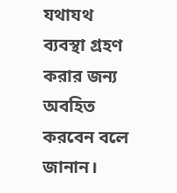যথাযথ ব্যবস্থা গ্রহণ করার জন্য অবহিত করবেন বলে জানান।